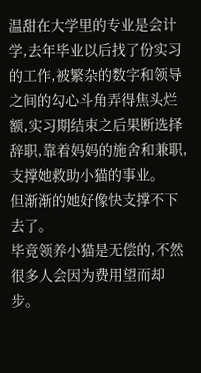温甜在大学里的专业是会计学,去年毕业以后找了份实习的工作,被繁杂的数字和领导之间的勾心斗角弄得焦头烂额,实习期结束之后果断选择辞职,靠着妈妈的施舍和兼职,支撑她救助小猫的事业。
但渐渐的她好像快支撑不下去了。
毕竟领养小猫是无偿的,不然很多人会因为费用望而却步。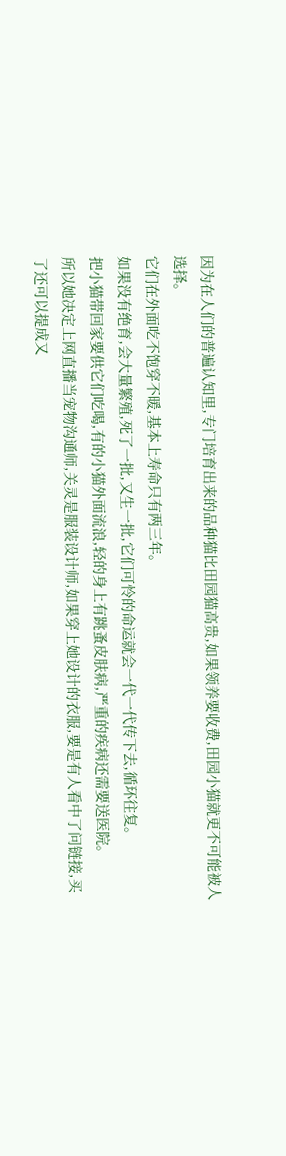因为在人们的普遍认知里,专门培育出来的品种猫比田园猫高贵,如果领养要收费,田园小猫就更不可能被人选择。
它们在外面吃不饱穿不暖,基本上寿命只有两三年。
如果没有绝育,会大量繁殖,死了一批,又生一批,它们可怜的命运就会一代一代传下去,循环往复。
把小猫带回家要供它们吃喝,有的小猫外面流浪,轻的身上有跳蚤皮肤病,严重的疾病还需要送医院。
所以她决定上网直播当宠物沟通师,关灵是服装设计师,如果穿上她设计的衣服,要是有人看中了问链接,买了还可以提成又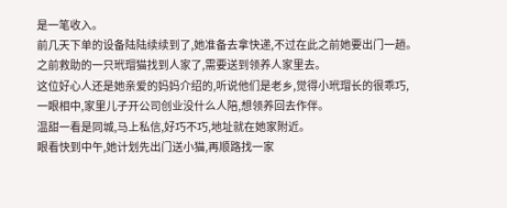是一笔收入。
前几天下单的设备陆陆续续到了,她准备去拿快递,不过在此之前她要出门一趟。
之前救助的一只玳瑁猫找到人家了,需要送到领养人家里去。
这位好心人还是她亲爱的妈妈介绍的,听说他们是老乡,觉得小玳瑁长的很乖巧,一眼相中,家里儿子开公司创业没什么人陪,想领养回去作伴。
温甜一看是同城,马上私信,好巧不巧,地址就在她家附近。
眼看快到中午,她计划先出门送小猫,再顺路找一家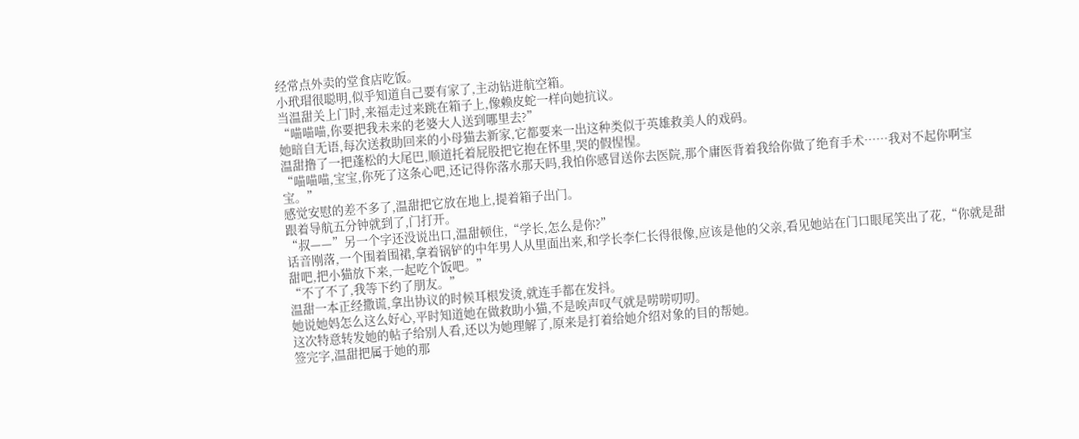经常点外卖的堂食店吃饭。
小玳瑁很聪明,似乎知道自己要有家了,主动钻进航空箱。
当温甜关上门时,来福走过来跳在箱子上,像赖皮蛇一样向她抗议。
“喵喵喵,你要把我未来的老婆大人送到哪里去?”
她暗自无语,每次送救助回来的小母猫去新家,它都要来一出这种类似于英雄救美人的戏码。
温甜撸了一把蓬松的大尾巴,顺道托着屁股把它抱在怀里,哭的假惺惺。
“喵喵喵,宝宝,你死了这条心吧,还记得你落水那天吗,我怕你感冒送你去医院,那个庸医背着我给你做了绝育手术……我对不起你啊宝宝。”
感觉安慰的差不多了,温甜把它放在地上,提着箱子出门。
跟着导航五分钟就到了,门打开。
“叔——”另一个字还没说出口,温甜顿住,“学长,怎么是你?”
话音刚落,一个围着围裙,拿着锅铲的中年男人从里面出来,和学长李仁长得很像,应该是他的父亲,看见她站在门口眼尾笑出了花,“你就是甜甜吧,把小猫放下来,一起吃个饭吧。”
“不了不了,我等下约了朋友。”
温甜一本正经撒谎,拿出协议的时候耳根发烫,就连手都在发抖。
她说她妈怎么这么好心,平时知道她在做救助小猫,不是唉声叹气就是唠唠叨叨。
这次特意转发她的帖子给别人看,还以为她理解了,原来是打着给她介绍对象的目的帮她。
签完字,温甜把属于她的那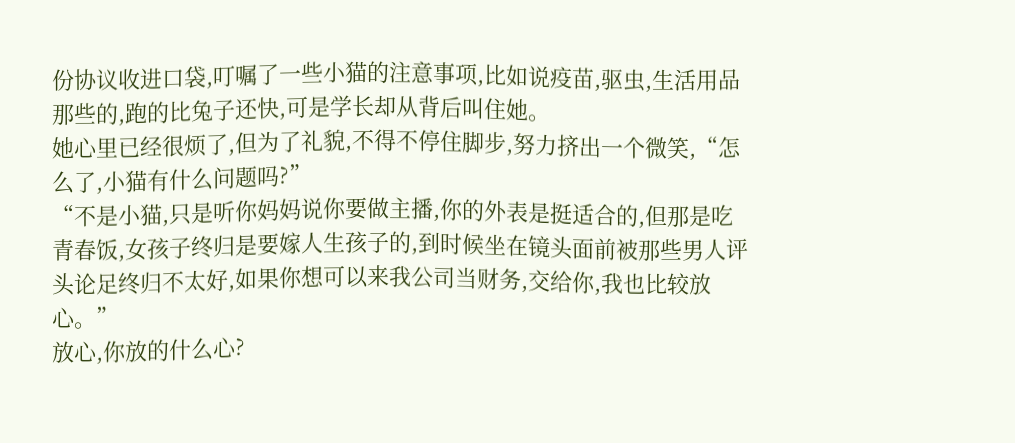份协议收进口袋,叮嘱了一些小猫的注意事项,比如说疫苗,驱虫,生活用品那些的,跑的比兔子还快,可是学长却从背后叫住她。
她心里已经很烦了,但为了礼貌,不得不停住脚步,努力挤出一个微笑,“怎么了,小猫有什么问题吗?”
“不是小猫,只是听你妈妈说你要做主播,你的外表是挺适合的,但那是吃青春饭,女孩子终归是要嫁人生孩子的,到时候坐在镜头面前被那些男人评头论足终归不太好,如果你想可以来我公司当财务,交给你,我也比较放心。”
放心,你放的什么心?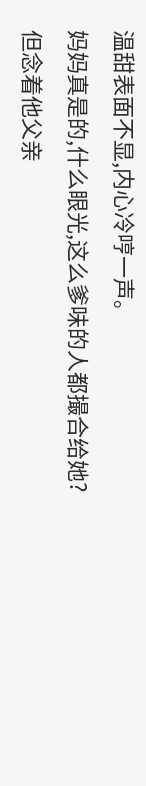温甜表面不显,内心冷哼一声。
妈妈真是的,什么眼光,这么爹味的人都撮合给她?
但念着他父亲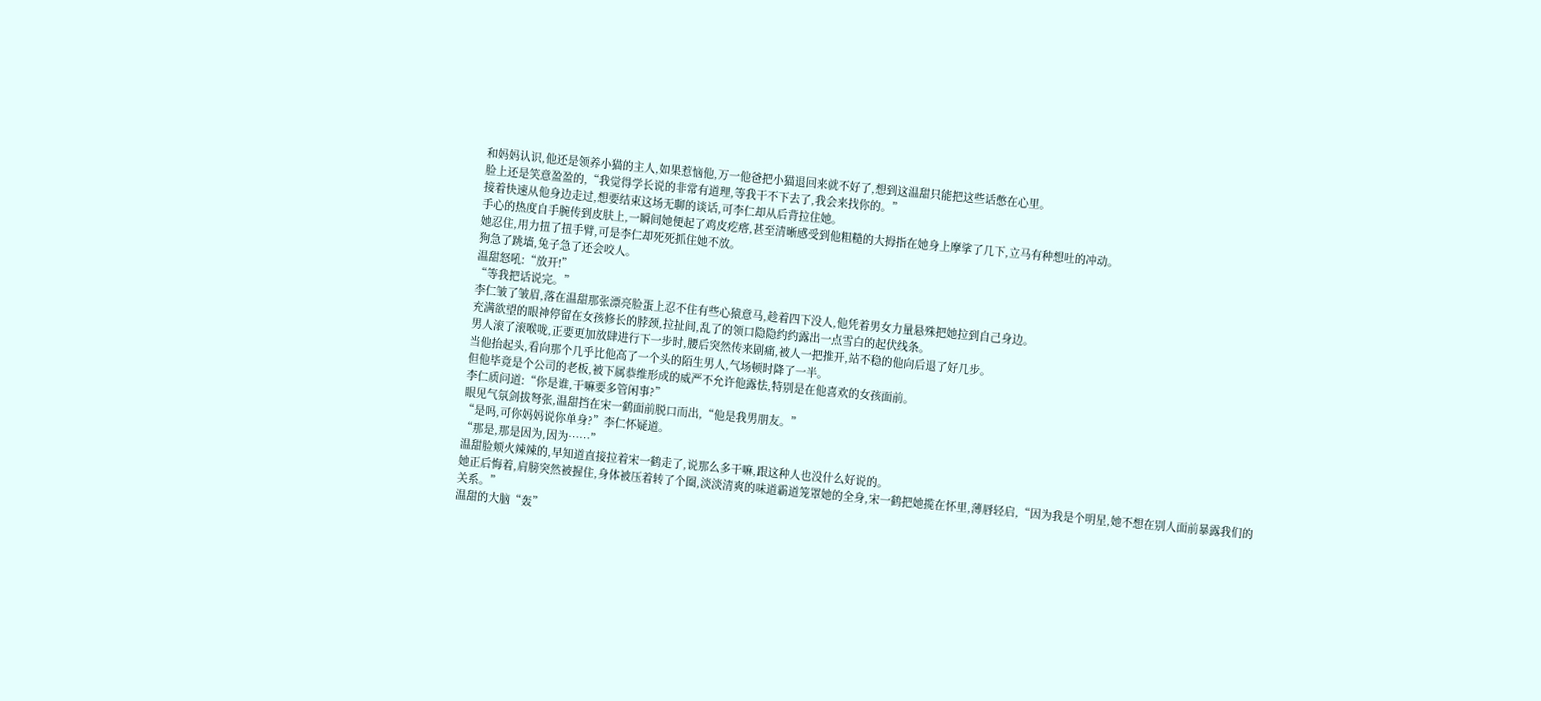和妈妈认识,他还是领养小猫的主人,如果惹恼他,万一他爸把小猫退回来就不好了,想到这温甜只能把这些话憋在心里。
脸上还是笑意盈盈的,“我觉得学长说的非常有道理,等我干不下去了,我会来找你的。”
接着快速从他身边走过,想要结束这场无聊的谈话,可李仁却从后背拉住她。
手心的热度自手腕传到皮肤上,一瞬间她便起了鸡皮疙瘩,甚至清晰感受到他粗糙的大拇指在她身上摩挲了几下,立马有种想吐的冲动。
她忍住,用力扭了扭手臂,可是李仁却死死抓住她不放。
狗急了跳墙,兔子急了还会咬人。
温甜怒吼:“放开!”
“等我把话说完。”
李仁皱了皱眉,落在温甜那张漂亮脸蛋上忍不住有些心猿意马,趁着四下没人,他凭着男女力量悬殊把她拉到自己身边。
充满欲望的眼神停留在女孩修长的脖颈,拉扯间,乱了的领口隐隐约约露出一点雪白的起伏线条。
男人滚了滚喉咙,正要更加放肆进行下一步时,腰后突然传来剧痛,被人一把推开,站不稳的他向后退了好几步。
当他抬起头,看向那个几乎比他高了一个头的陌生男人,气场顿时降了一半。
但他毕竟是个公司的老板,被下属恭维形成的威严不允许他露怯,特别是在他喜欢的女孩面前。
李仁质问道:“你是谁,干嘛要多管闲事?”
眼见气氛剑拔弩张,温甜挡在宋一鹤面前脱口而出,“他是我男朋友。”
“是吗,可你妈妈说你单身?”李仁怀疑道。
“那是,那是因为,因为……”
温甜脸颊火辣辣的,早知道直接拉着宋一鹤走了,说那么多干嘛,跟这种人也没什么好说的。
她正后悔着,肩膀突然被握住,身体被压着转了个圈,淡淡清爽的味道霸道笼罩她的全身,宋一鹤把她揽在怀里,薄唇轻启,“因为我是个明星,她不想在别人面前暴露我们的关系。”
温甜的大脑“轰”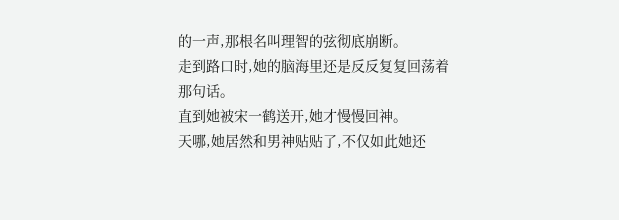的一声,那根名叫理智的弦彻底崩断。
走到路口时,她的脑海里还是反反复复回荡着那句话。
直到她被宋一鹤送开,她才慢慢回神。
天哪,她居然和男神贴贴了,不仅如此她还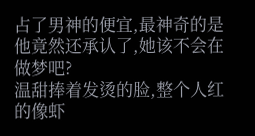占了男神的便宜,最神奇的是他竟然还承认了,她该不会在做梦吧?
温甜捧着发烫的脸,整个人红的像虾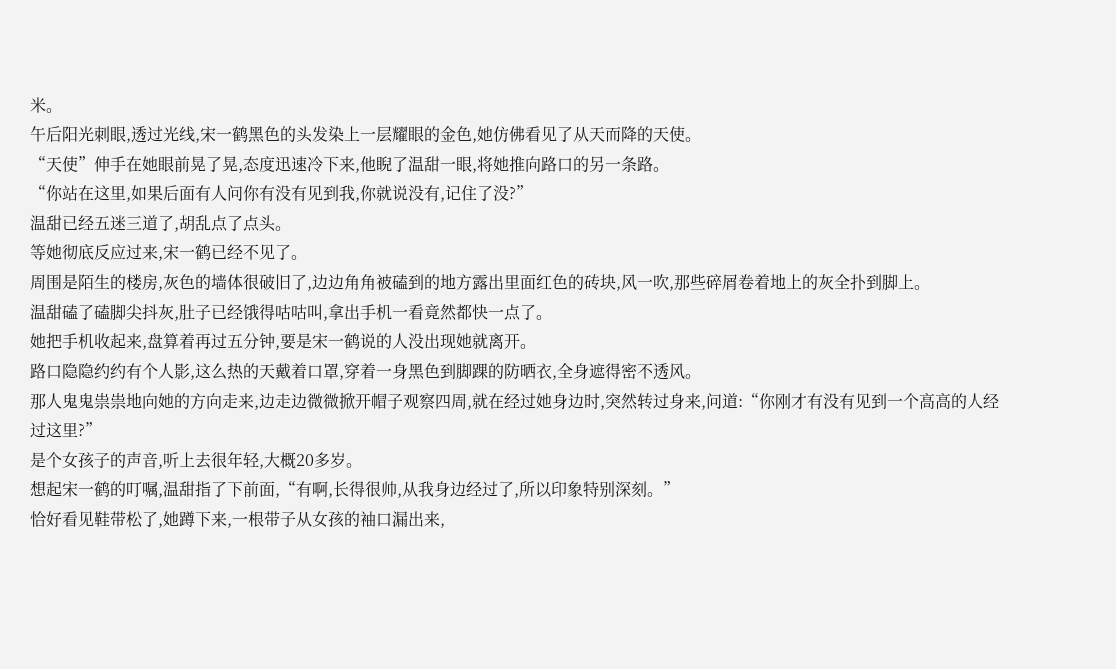米。
午后阳光刺眼,透过光线,宋一鹤黑色的头发染上一层耀眼的金色,她仿佛看见了从天而降的天使。
“天使”伸手在她眼前晃了晃,态度迅速冷下来,他睨了温甜一眼,将她推向路口的另一条路。
“你站在这里,如果后面有人问你有没有见到我,你就说没有,记住了没?”
温甜已经五迷三道了,胡乱点了点头。
等她彻底反应过来,宋一鹤已经不见了。
周围是陌生的楼房,灰色的墙体很破旧了,边边角角被磕到的地方露出里面红色的砖块,风一吹,那些碎屑卷着地上的灰全扑到脚上。
温甜磕了磕脚尖抖灰,肚子已经饿得咕咕叫,拿出手机一看竟然都快一点了。
她把手机收起来,盘算着再过五分钟,要是宋一鹤说的人没出现她就离开。
路口隐隐约约有个人影,这么热的天戴着口罩,穿着一身黑色到脚踝的防晒衣,全身遮得密不透风。
那人鬼鬼祟祟地向她的方向走来,边走边微微掀开帽子观察四周,就在经过她身边时,突然转过身来,问道:“你刚才有没有见到一个高高的人经过这里?”
是个女孩子的声音,听上去很年轻,大概20多岁。
想起宋一鹤的叮嘱,温甜指了下前面,“有啊,长得很帅,从我身边经过了,所以印象特别深刻。”
恰好看见鞋带松了,她蹲下来,一根带子从女孩的袖口漏出来,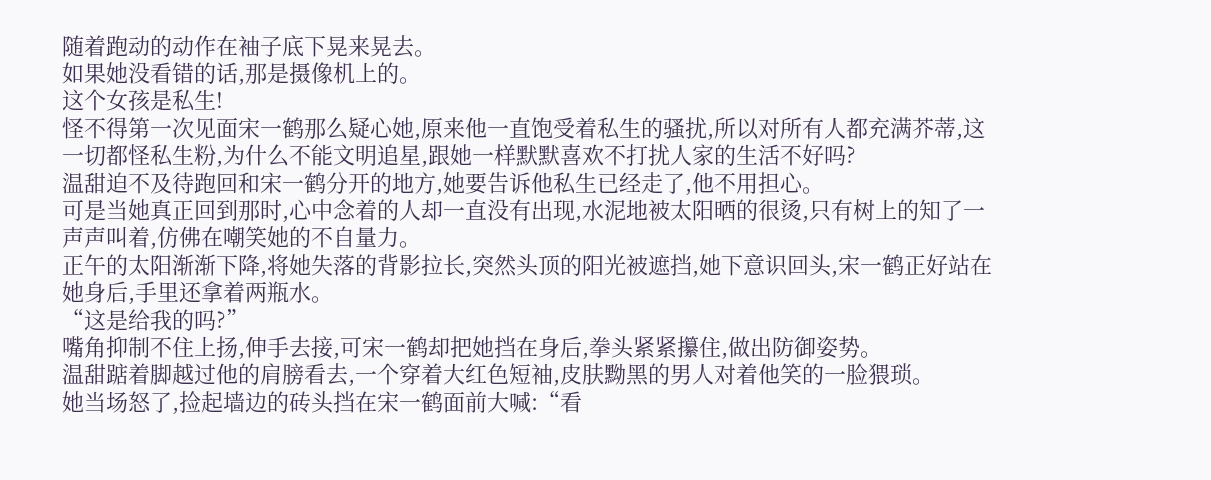随着跑动的动作在袖子底下晃来晃去。
如果她没看错的话,那是摄像机上的。
这个女孩是私生!
怪不得第一次见面宋一鹤那么疑心她,原来他一直饱受着私生的骚扰,所以对所有人都充满芥蒂,这一切都怪私生粉,为什么不能文明追星,跟她一样默默喜欢不打扰人家的生活不好吗?
温甜迫不及待跑回和宋一鹤分开的地方,她要告诉他私生已经走了,他不用担心。
可是当她真正回到那时,心中念着的人却一直没有出现,水泥地被太阳晒的很烫,只有树上的知了一声声叫着,仿佛在嘲笑她的不自量力。
正午的太阳渐渐下降,将她失落的背影拉长,突然头顶的阳光被遮挡,她下意识回头,宋一鹤正好站在她身后,手里还拿着两瓶水。
“这是给我的吗?”
嘴角抑制不住上扬,伸手去接,可宋一鹤却把她挡在身后,拳头紧紧攥住,做出防御姿势。
温甜踮着脚越过他的肩膀看去,一个穿着大红色短袖,皮肤黝黑的男人对着他笑的一脸猥琐。
她当场怒了,捡起墙边的砖头挡在宋一鹤面前大喊:“看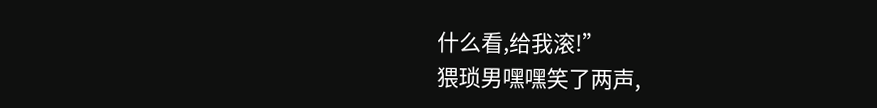什么看,给我滚!”
猥琐男嘿嘿笑了两声,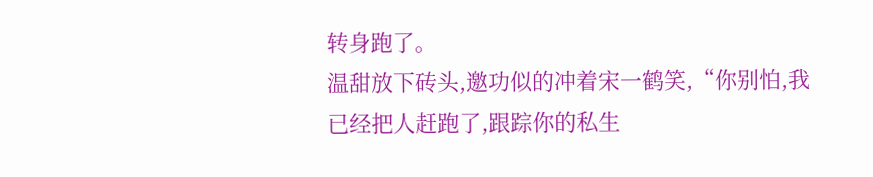转身跑了。
温甜放下砖头,邀功似的冲着宋一鹤笑,“你别怕,我已经把人赶跑了,跟踪你的私生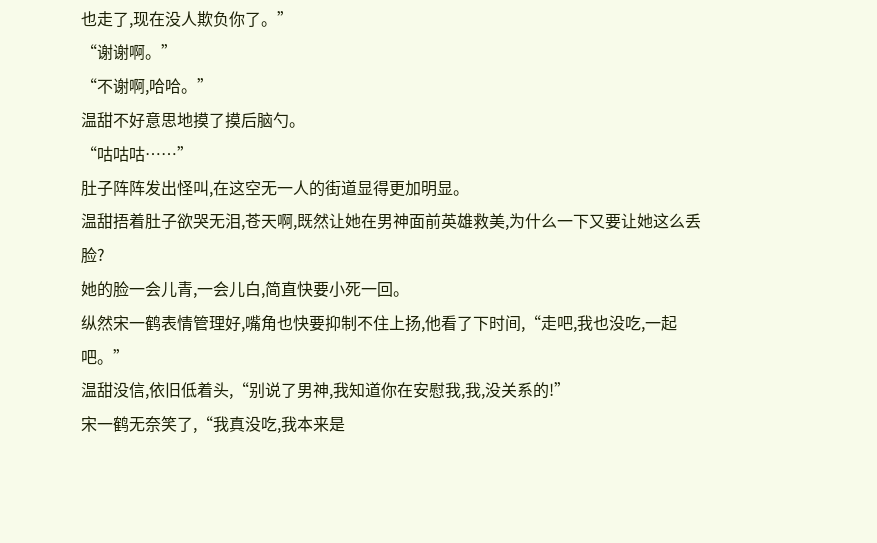也走了,现在没人欺负你了。”
“谢谢啊。”
“不谢啊,哈哈。”
温甜不好意思地摸了摸后脑勺。
“咕咕咕……”
肚子阵阵发出怪叫,在这空无一人的街道显得更加明显。
温甜捂着肚子欲哭无泪,苍天啊,既然让她在男神面前英雄救美,为什么一下又要让她这么丢脸?
她的脸一会儿青,一会儿白,简直快要小死一回。
纵然宋一鹤表情管理好,嘴角也快要抑制不住上扬,他看了下时间,“走吧,我也没吃,一起吧。”
温甜没信,依旧低着头,“别说了男神,我知道你在安慰我,我,没关系的!”
宋一鹤无奈笑了,“我真没吃,我本来是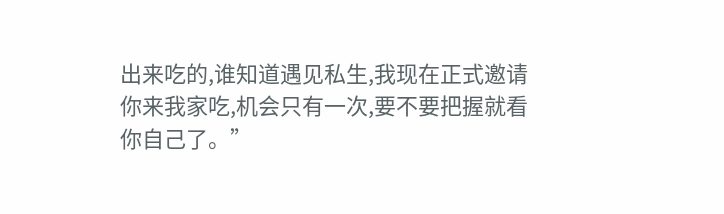出来吃的,谁知道遇见私生,我现在正式邀请你来我家吃,机会只有一次,要不要把握就看你自己了。”